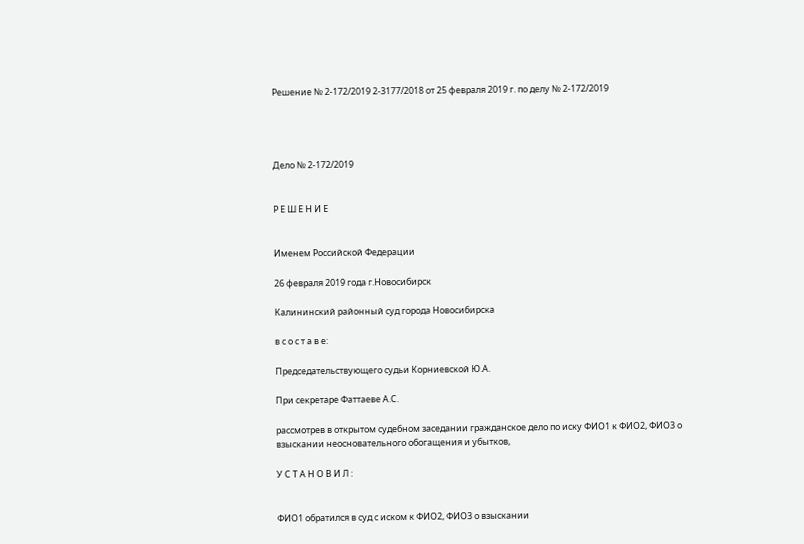Решение № 2-172/2019 2-3177/2018 от 25 февраля 2019 г. по делу № 2-172/2019




Дело № 2-172/2019


Р Е Ш Е Н И Е


Именем Российской Федерации

26 февраля 2019 года г.Новосибирск

Калининский районный суд города Новосибирска

в с о с т а в е:

Председательствующего судьи Корниевской Ю.А.

При секретаре Фаттаеве А.С.

рассмотрев в открытом судебном заседании гражданское дело по иску ФИО1 к ФИО2, ФИО3 о взыскании неосновательного обогащения и убытков,

У С Т А Н О В И Л :


ФИО1 обратился в суд с иском к ФИО2, ФИО3 о взыскании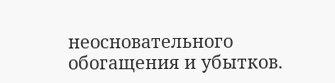неосновательного обогащения и убытков.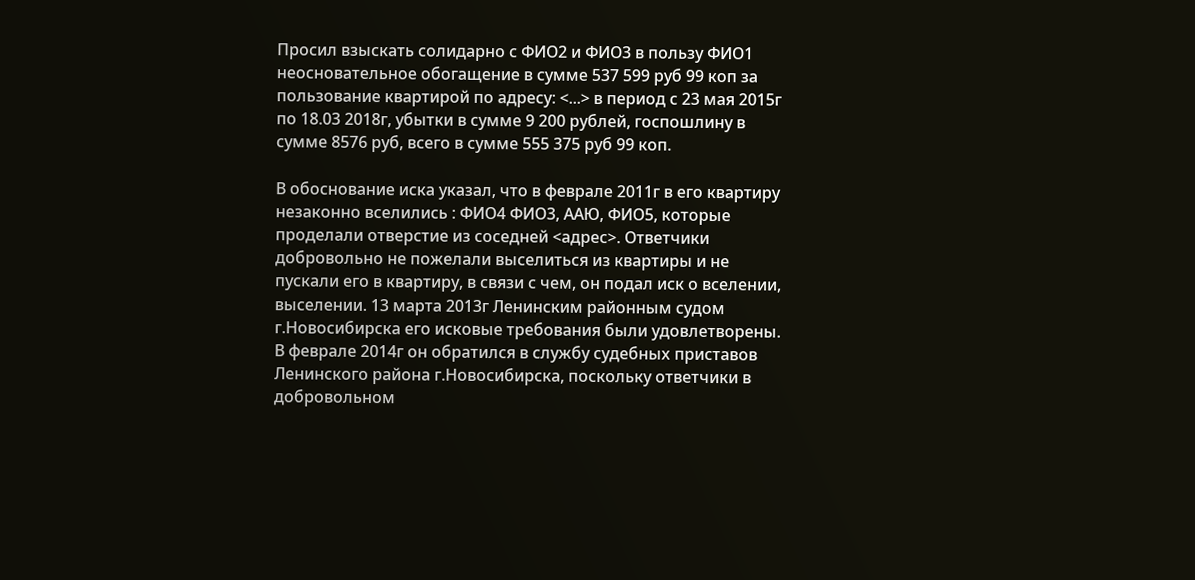Просил взыскать солидарно с ФИО2 и ФИО3 в пользу ФИО1 неосновательное обогащение в сумме 537 599 руб 99 коп за пользование квартирой по адресу: <...> в период с 23 мая 2015г по 18.03 2018г, убытки в сумме 9 200 рублей, госпошлину в сумме 8576 руб, всего в сумме 555 375 руб 99 коп.

В обоснование иска указал, что в феврале 2011г в его квартиру незаконно вселились : ФИО4 ФИО3, ААЮ, ФИО5, которые проделали отверстие из соседней <адрес>. Ответчики добровольно не пожелали выселиться из квартиры и не пускали его в квартиру, в связи с чем, он подал иск о вселении, выселении. 13 марта 2013г Ленинским районным судом г.Новосибирска его исковые требования были удовлетворены. В феврале 2014г он обратился в службу судебных приставов Ленинского района г.Новосибирска, поскольку ответчики в добровольном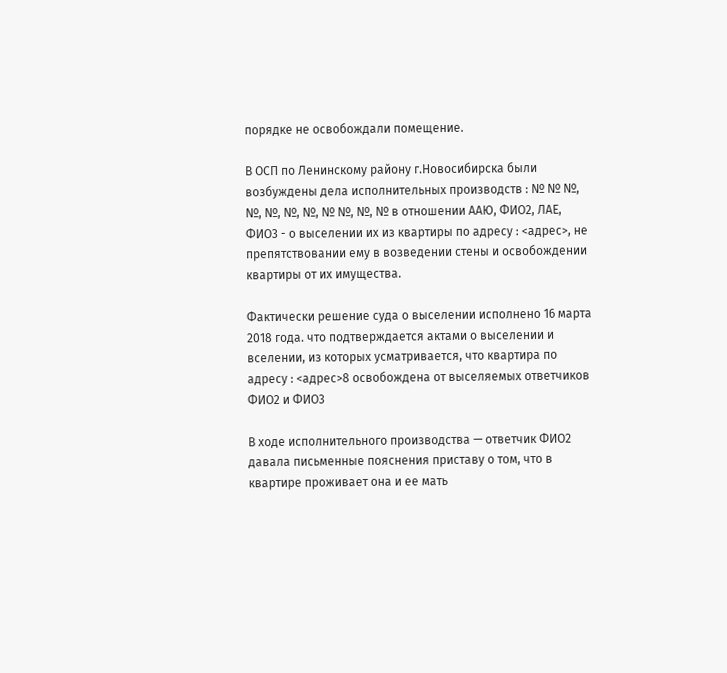порядке не освобождали помещение.

В ОСП по Ленинскому району г.Новосибирска были возбуждены дела исполнительных производств : № № №, №, №, №, №, № №, №, № в отношении ААЮ, ФИО2, ЛАЕ, ФИО3 - о выселении их из квартиры по адресу : <адрес>, не препятствовании ему в возведении стены и освобождении квартиры от их имущества.

Фактически решение суда о выселении исполнено 16 марта 2018 года. что подтверждается актами о выселении и вселении, из которых усматривается, что квартира по адресу : <адрес>8 освобождена от выселяемых ответчиков ФИО2 и ФИО3

В ходе исполнительного производства — ответчик ФИО2 давала письменные пояснения приставу о том, что в квартире проживает она и ее мать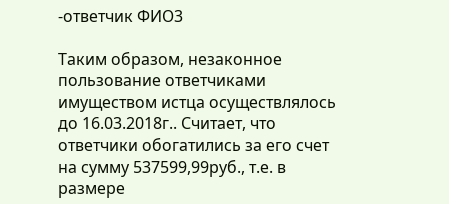-ответчик ФИО3

Таким образом, незаконное пользование ответчиками имуществом истца осуществлялось до 16.03.2018г.. Считает, что ответчики обогатились за его счет на сумму 537599,99руб., т.е. в размере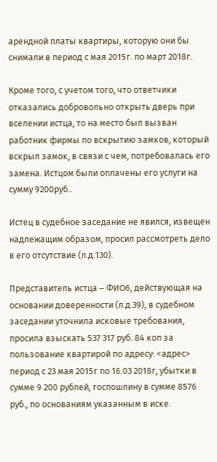арендной платы квартиры, которую они бы снимали в период с мая 2015г. по март 2018г.

Кроме того, с учетом того, что ответчики отказались добровольно открыть дверь при вселении истца, то на место был вызван работник фирмы по вскрытию замков, который вскрыл замок, в связи с чем, потребовалась его замена. Истцом были оплачены его услуги на сумму 9200руб..

Истец в судебное заседание не явился, извещен надлежащим образом, просил рассмотреть дело в его отсутствие (л.д.130).

Представитель истца – ФИО6, действующая на основании доверенности (л.д.39), в судебном заседании уточнила исковые требования, просила взыскать 537 317 руб. 84 коп за пользование квартирой по адресу: <адрес> период с 23 мая 2015г по 16.03 2018г, убытки в сумме 9 200 рублей, госпошлину в сумме 8576 руб., по основаниям указанным в иске.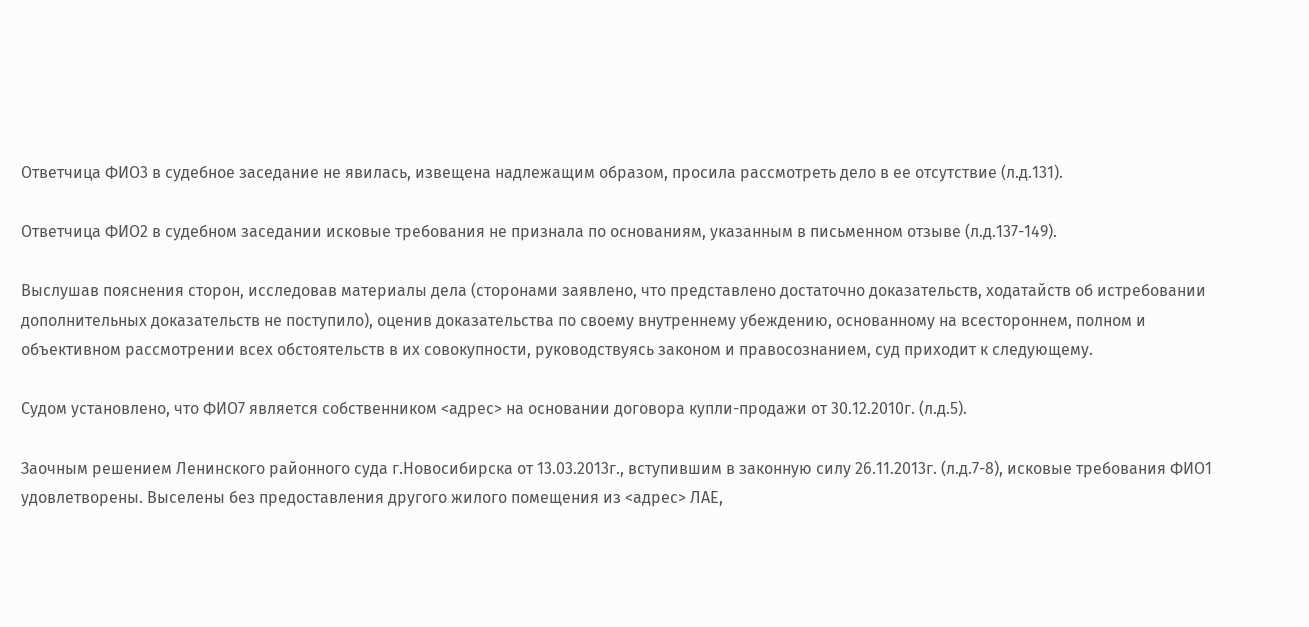Ответчица ФИО3 в судебное заседание не явилась, извещена надлежащим образом, просила рассмотреть дело в ее отсутствие (л.д.131).

Ответчица ФИО2 в судебном заседании исковые требования не признала по основаниям, указанным в письменном отзыве (л.д.137-149).

Выслушав пояснения сторон, исследовав материалы дела (сторонами заявлено, что представлено достаточно доказательств, ходатайств об истребовании дополнительных доказательств не поступило), оценив доказательства по своему внутреннему убеждению, основанному на всестороннем, полном и объективном рассмотрении всех обстоятельств в их совокупности, руководствуясь законом и правосознанием, суд приходит к следующему.

Судом установлено, что ФИО7 является собственником <адрес> на основании договора купли-продажи от 30.12.2010г. (л.д.5).

Заочным решением Ленинского районного суда г.Новосибирска от 13.03.2013г., вступившим в законную силу 26.11.2013г. (л.д.7-8), исковые требования ФИО1 удовлетворены. Выселены без предоставления другого жилого помещения из <адрес> ЛАЕ,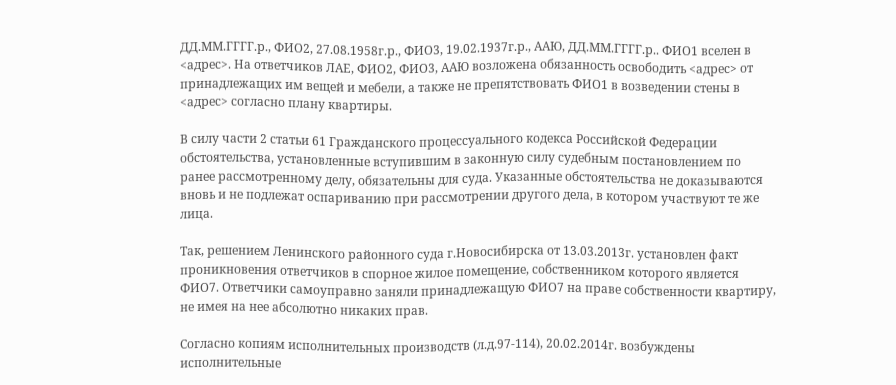ДД.ММ.ГГГГ.р., ФИО2, 27.08.1958г.р., ФИО3, 19.02.1937г.р., ААЮ, ДД.ММ.ГГГГ.р.. ФИО1 вселен в <адрес>. На ответчиков ЛАЕ, ФИО2, ФИО3, ААЮ возложена обязанность освободить <адрес> от принадлежащих им вещей и мебели, а также не препятствовать ФИО1 в возведении стены в <адрес> согласно плану квартиры.

В силу части 2 статьи 61 Гражданского процессуального кодекса Российской Федерации обстоятельства, установленные вступившим в законную силу судебным постановлением по ранее рассмотренному делу, обязательны для суда. Указанные обстоятельства не доказываются вновь и не подлежат оспариванию при рассмотрении другого дела, в котором участвуют те же лица.

Так, решением Ленинского районного суда г.Новосибирска от 13.03.2013г. установлен факт проникновения ответчиков в спорное жилое помещение, собственником которого является ФИО7. Ответчики самоуправно заняли принадлежащую ФИО7 на праве собственности квартиру, не имея на нее абсолютно никаких прав.

Согласно копиям исполнительных производств (л.д.97-114), 20.02.2014г. возбуждены исполнительные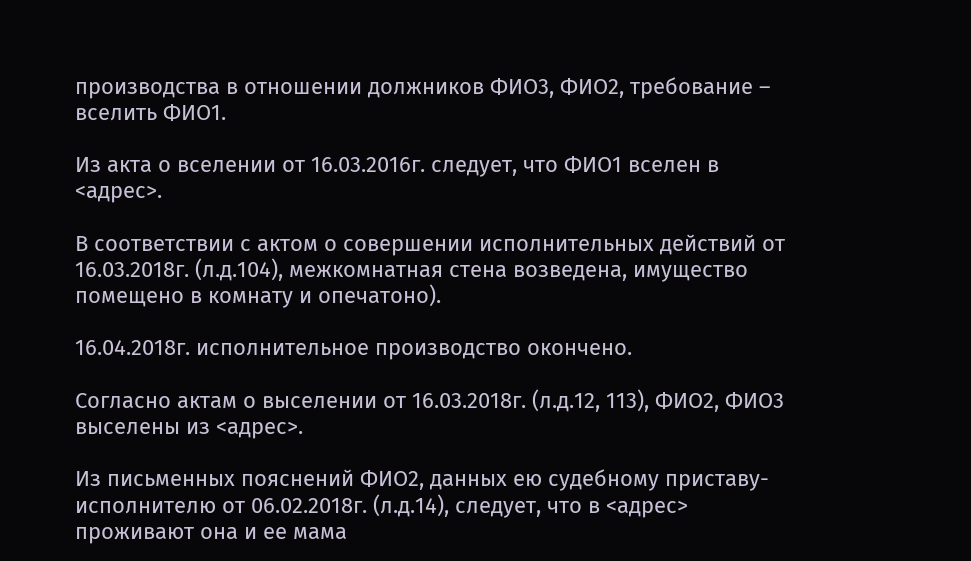производства в отношении должников ФИО3, ФИО2, требование – вселить ФИО1.

Из акта о вселении от 16.03.2016г. следует, что ФИО1 вселен в <адрес>.

В соответствии с актом о совершении исполнительных действий от 16.03.2018г. (л.д.104), межкомнатная стена возведена, имущество помещено в комнату и опечатоно).

16.04.2018г. исполнительное производство окончено.

Согласно актам о выселении от 16.03.2018г. (л.д.12, 113), ФИО2, ФИО3 выселены из <адрес>.

Из письменных пояснений ФИО2, данных ею судебному приставу-исполнителю от 06.02.2018г. (л.д.14), следует, что в <адрес> проживают она и ее мама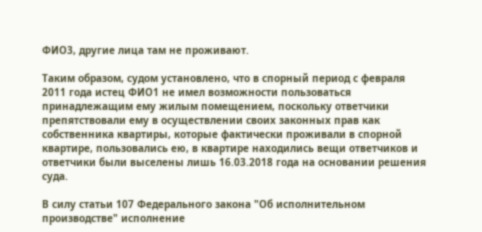ФИО3, другие лица там не проживают.

Таким образом, судом установлено, что в спорный период с февраля 2011 года истец ФИО1 не имел возможности пользоваться принадлежащим ему жилым помещением, поскольку ответчики препятствовали ему в осуществлении своих законных прав как собственника квартиры, которые фактически проживали в спорной квартире, пользовались ею, в квартире находились вещи ответчиков и ответчики были выселены лишь 16.03.2018 года на основании решения суда.

В силу статьи 107 Федерального закона "Об исполнительном производстве" исполнение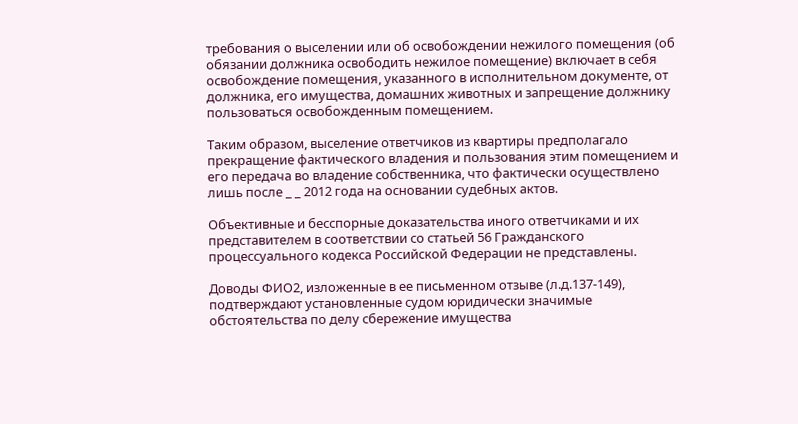требования о выселении или об освобождении нежилого помещения (об обязании должника освободить нежилое помещение) включает в себя освобождение помещения, указанного в исполнительном документе, от должника, его имущества, домашних животных и запрещение должнику пользоваться освобожденным помещением.

Таким образом, выселение ответчиков из квартиры предполагало прекращение фактического владения и пользования этим помещением и его передача во владение собственника, что фактически осуществлено лишь после _ _ 2012 года на основании судебных актов.

Объективные и бесспорные доказательства иного ответчиками и их представителем в соответствии со статьей 56 Гражданского процессуального кодекса Российской Федерации не представлены.

Доводы ФИО2, изложенные в ее письменном отзыве (л.д.137-149), подтверждают установленные судом юридически значимые обстоятельства по делу сбережение имущества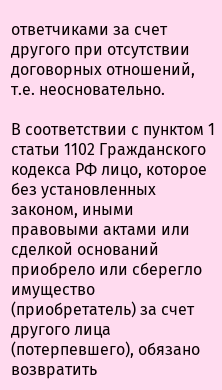ответчиками за счет другого при отсутствии договорных отношений, т.е. неосновательно.

В соответствии с пунктом 1 статьи 1102 Гражданского кодекса РФ лицо, которое без установленных законом, иными правовыми актами или сделкой оснований приобрело или сберегло имущество (приобретатель) за счет другого лица (потерпевшего), обязано возвратить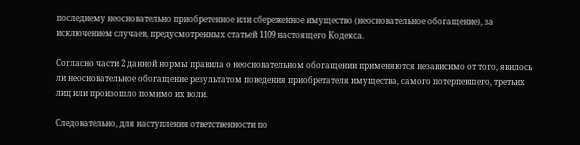последнему неосновательно приобретенное или сбереженное имущество (неосновательное обогащение), за исключением случаев, предусмотренных статьей 1109 настоящего Кодекса.

Согласно части 2 данной нормы правила о неосновательном обогащении применяются независимо от того, явилось ли неосновательное обогащение результатом поведения приобретателя имущества, самого потерпевшего, третьих лиц или произошло помимо их воли.

Следовательно, для наступления ответственности по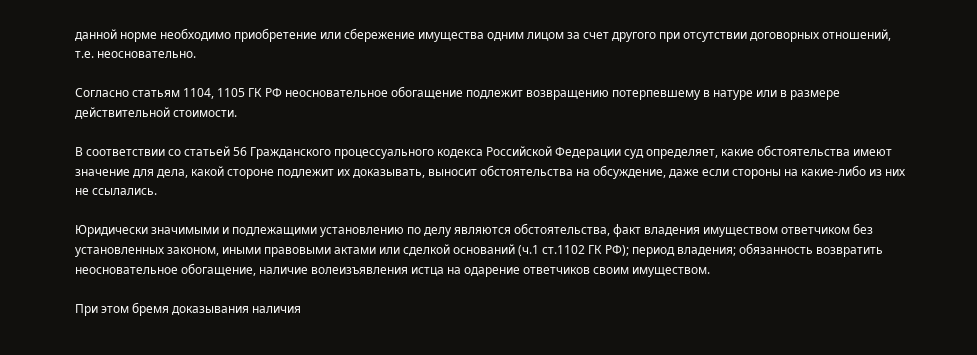данной норме необходимо приобретение или сбережение имущества одним лицом за счет другого при отсутствии договорных отношений, т.е. неосновательно.

Согласно статьям 1104, 1105 ГК РФ неосновательное обогащение подлежит возвращению потерпевшему в натуре или в размере действительной стоимости.

В соответствии со статьей 56 Гражданского процессуального кодекса Российской Федерации суд определяет, какие обстоятельства имеют значение для дела, какой стороне подлежит их доказывать, выносит обстоятельства на обсуждение, даже если стороны на какие-либо из них не ссылались.

Юридически значимыми и подлежащими установлению по делу являются обстоятельства, факт владения имуществом ответчиком без установленных законом, иными правовыми актами или сделкой оснований (ч.1 ст.1102 ГК РФ); период владения; обязанность возвратить неосновательное обогащение, наличие волеизъявления истца на одарение ответчиков своим имуществом.

При этом бремя доказывания наличия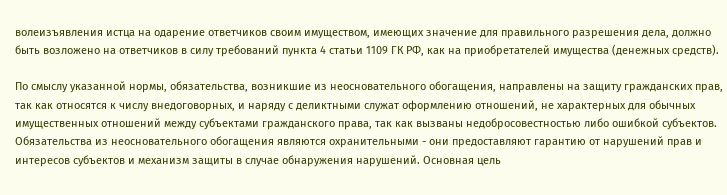волеизъявления истца на одарение ответчиков своим имуществом, имеющих значение для правильного разрешения дела, должно быть возложено на ответчиков в силу требований пункта 4 статьи 1109 ГК РФ, как на приобретателей имущества (денежных средств).

По смыслу указанной нормы, обязательства, возникшие из неосновательного обогащения, направлены на защиту гражданских прав, так как относятся к числу внедоговорных, и наряду с деликтными служат оформлению отношений, не характерных для обычных имущественных отношений между субъектами гражданского права, так как вызваны недобросовестностью либо ошибкой субъектов. Обязательства из неосновательного обогащения являются охранительными - они предоставляют гарантию от нарушений прав и интересов субъектов и механизм защиты в случае обнаружения нарушений. Основная цель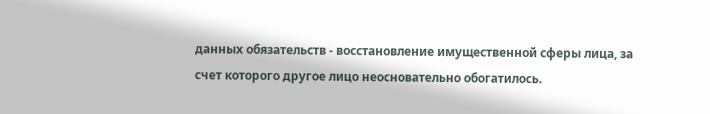данных обязательств - восстановление имущественной сферы лица, за счет которого другое лицо неосновательно обогатилось.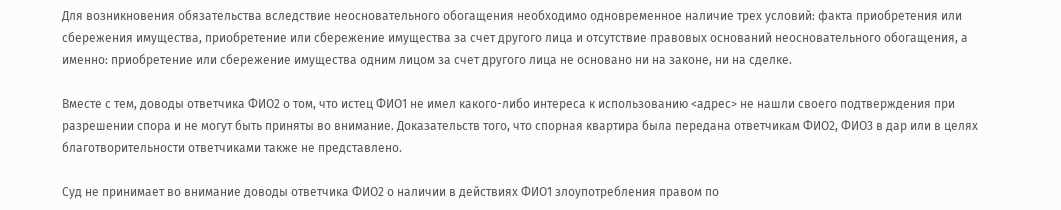Для возникновения обязательства вследствие неосновательного обогащения необходимо одновременное наличие трех условий: факта приобретения или сбережения имущества, приобретение или сбережение имущества за счет другого лица и отсутствие правовых оснований неосновательного обогащения, а именно: приобретение или сбережение имущества одним лицом за счет другого лица не основано ни на законе, ни на сделке.

Вместе с тем, доводы ответчика ФИО2 о том, что истец ФИО1 не имел какого-либо интереса к использованию <адрес> не нашли своего подтверждения при разрешении спора и не могут быть приняты во внимание. Доказательств того, что спорная квартира была передана ответчикам ФИО2, ФИО3 в дар или в целях благотворительности ответчиками также не представлено.

Суд не принимает во внимание доводы ответчика ФИО2 о наличии в действиях ФИО1 злоупотребления правом по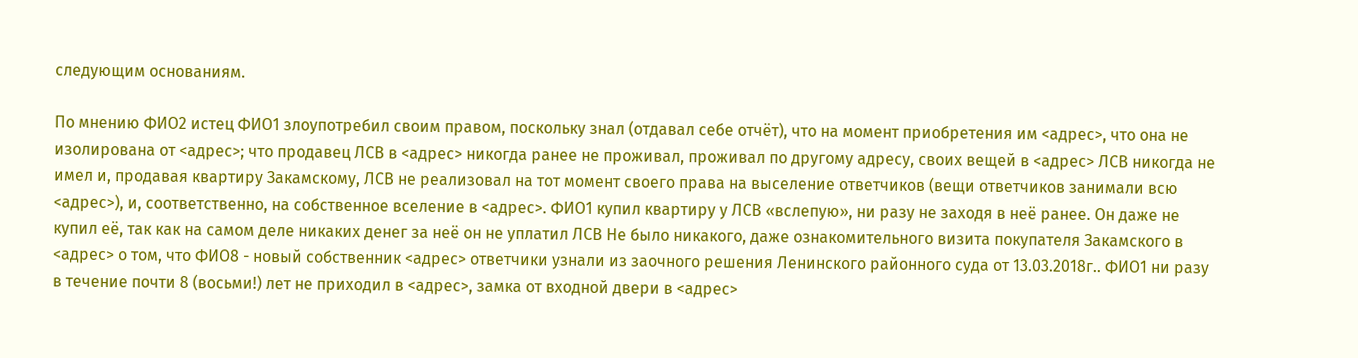следующим основаниям.

По мнению ФИО2 истец ФИО1 злоупотребил своим правом, поскольку знал (отдавал себе отчёт), что на момент приобретения им <адрес>, что она не изолирована от <адрес>; что продавец ЛСВ в <адрес> никогда ранее не проживал, проживал по другому адресу, своих вещей в <адрес> ЛСВ никогда не имел и, продавая квартиру Закамскому, ЛСВ не реализовал на тот момент своего права на выселение ответчиков (вещи ответчиков занимали всю <адрес>), и, соответственно, на собственное вселение в <адрес>. ФИО1 купил квартиру у ЛСВ «вслепую», ни разу не заходя в неё ранее. Он даже не купил её, так как на самом деле никаких денег за неё он не уплатил ЛСВ Не было никакого, даже ознакомительного визита покупателя Закамского в <адрес> о том, что ФИО8 - новый собственник <адрес> ответчики узнали из заочного решения Ленинского районного суда от 13.03.2018г.. ФИО1 ни разу в течение почти 8 (восьми!) лет не приходил в <адрес>, замка от входной двери в <адрес>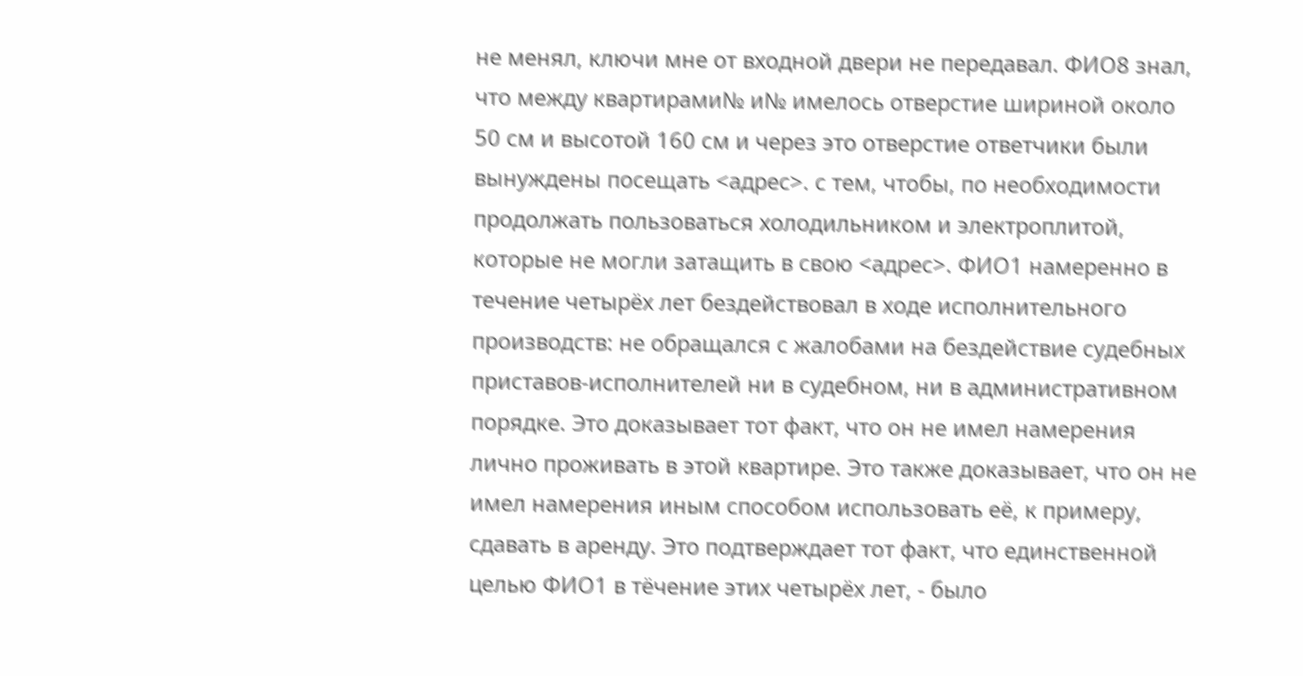не менял, ключи мне от входной двери не передавал. ФИО8 знал, что между квартирами№ и№ имелось отверстие шириной около 50 см и высотой 160 см и через это отверстие ответчики были вынуждены посещать <адрес>. с тем, чтобы, по необходимости продолжать пользоваться холодильником и электроплитой, которые не могли затащить в свою <адрес>. ФИО1 намеренно в течение четырёх лет бездействовал в ходе исполнительного производств: не обращался с жалобами на бездействие судебных приставов-исполнителей ни в судебном, ни в административном порядке. Это доказывает тот факт, что он не имел намерения лично проживать в этой квартире. Это также доказывает, что он не имел намерения иным способом использовать её, к примеру, сдавать в аренду. Это подтверждает тот факт, что единственной целью ФИО1 в тёчение этих четырёх лет, - было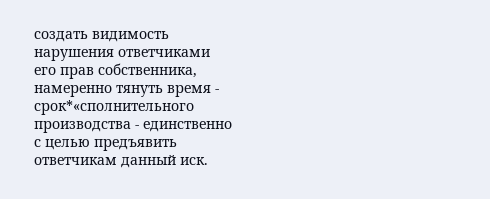создать видимость нарушения ответчиками его прав собственника, намеренно тянуть время - срок*«сполнительного производства - единственно с целью предъявить ответчикам данный иск.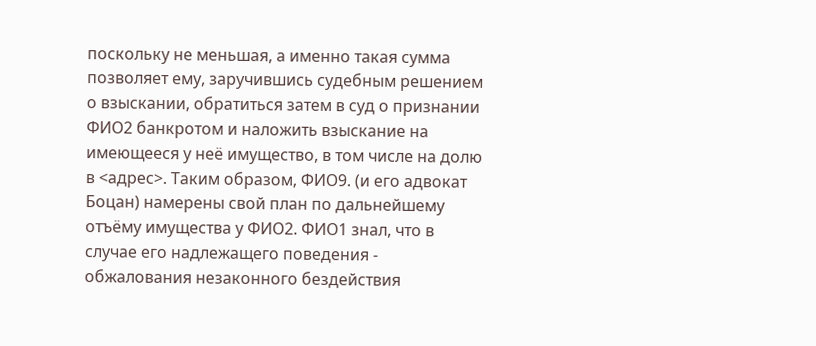поскольку не меньшая, а именно такая сумма позволяет ему, заручившись судебным решением о взыскании, обратиться затем в суд о признании ФИО2 банкротом и наложить взыскание на имеющееся у неё имущество, в том числе на долю в <адрес>. Таким образом, ФИО9. (и его адвокат Боцан) намерены свой план по дальнейшему отъёму имущества у ФИО2. ФИО1 знал, что в случае его надлежащего поведения - обжалования незаконного бездействия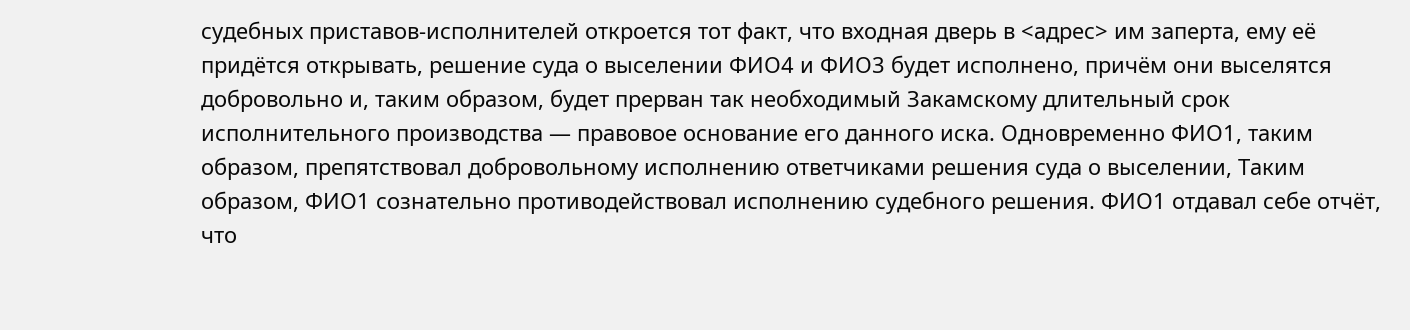судебных приставов-исполнителей откроется тот факт, что входная дверь в <адрес> им заперта, ему её придётся открывать, решение суда о выселении ФИО4 и ФИО3 будет исполнено, причём они выселятся добровольно и, таким образом, будет прерван так необходимый Закамскому длительный срок исполнительного производства — правовое основание его данного иска. Одновременно ФИО1, таким образом, препятствовал добровольному исполнению ответчиками решения суда о выселении, Таким образом, ФИО1 сознательно противодействовал исполнению судебного решения. ФИО1 отдавал себе отчёт, что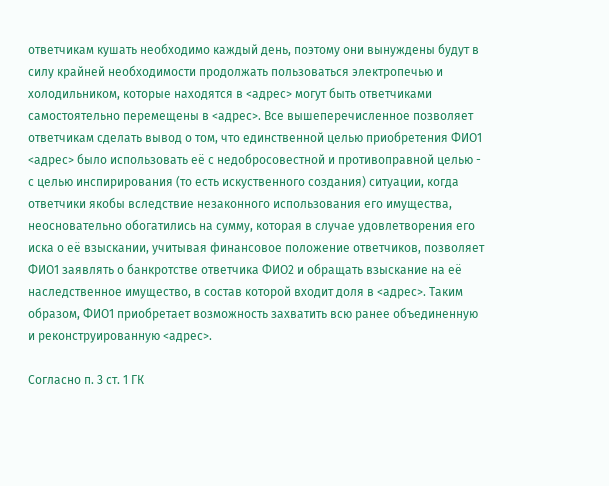ответчикам кушать необходимо каждый день, поэтому они вынуждены будут в силу крайней необходимости продолжать пользоваться электропечью и холодильником, которые находятся в <адрес> могут быть ответчиками самостоятельно перемещены в <адрес>. Все вышеперечисленное позволяет ответчикам сделать вывод о том, что единственной целью приобретения ФИО1 <адрес> было использовать её с недобросовестной и противоправной целью - с целью инспирирования (то есть искуственного создания) ситуации, когда ответчики якобы вследствие незаконного использования его имущества, неосновательно обогатились на сумму, которая в случае удовлетворения его иска о её взыскании, учитывая финансовое положение ответчиков, позволяет ФИО1 заявлять о банкротстве ответчика ФИО2 и обращать взыскание на её наследственное имущество, в состав которой входит доля в <адрес>. Таким образом, ФИО1 приобретает возможность захватить всю ранее объединенную и реконструированную <адрес>.

Согласно п. 3 ст. 1 ГК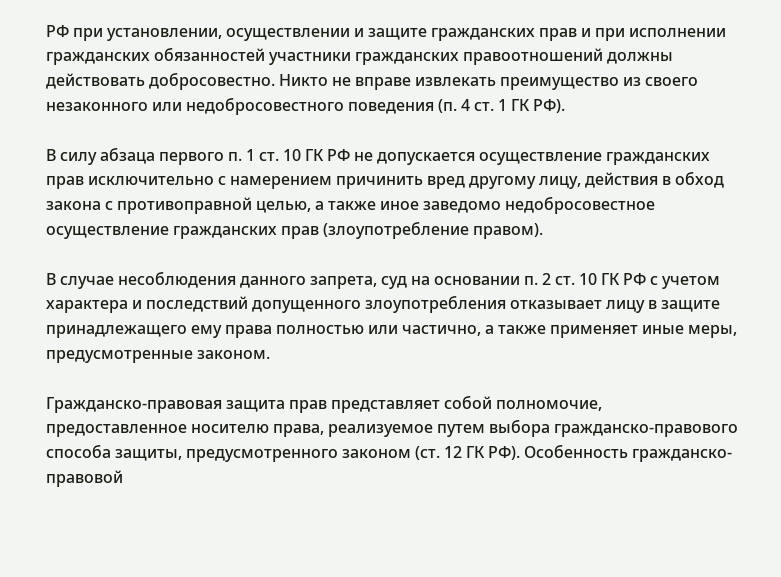РФ при установлении, осуществлении и защите гражданских прав и при исполнении гражданских обязанностей участники гражданских правоотношений должны действовать добросовестно. Никто не вправе извлекать преимущество из своего незаконного или недобросовестного поведения (п. 4 ст. 1 ГК РФ).

В силу абзаца первого п. 1 ст. 10 ГК РФ не допускается осуществление гражданских прав исключительно с намерением причинить вред другому лицу, действия в обход закона с противоправной целью, а также иное заведомо недобросовестное осуществление гражданских прав (злоупотребление правом).

В случае несоблюдения данного запрета, суд на основании п. 2 ст. 10 ГК РФ с учетом характера и последствий допущенного злоупотребления отказывает лицу в защите принадлежащего ему права полностью или частично, а также применяет иные меры, предусмотренные законом.

Гражданско-правовая защита прав представляет собой полномочие, предоставленное носителю права, реализуемое путем выбора гражданско-правового способа защиты, предусмотренного законом (ст. 12 ГК РФ). Особенность гражданско-правовой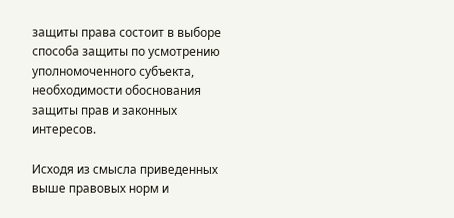защиты права состоит в выборе способа защиты по усмотрению уполномоченного субъекта, необходимости обоснования защиты прав и законных интересов.

Исходя из смысла приведенных выше правовых норм и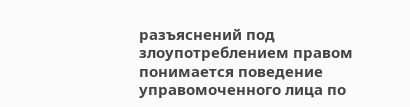разъяснений под злоупотреблением правом понимается поведение управомоченного лица по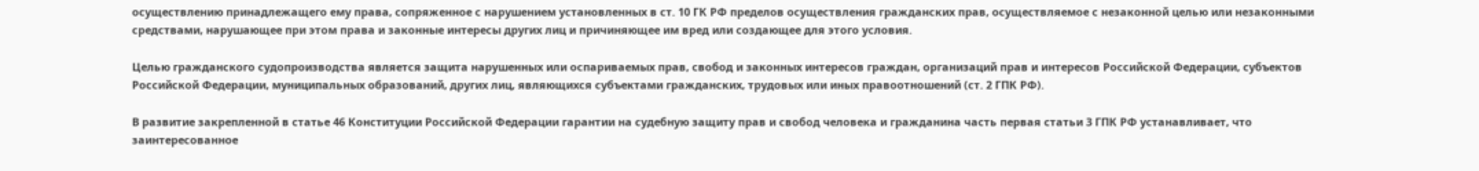осуществлению принадлежащего ему права, сопряженное с нарушением установленных в ст. 10 ГК РФ пределов осуществления гражданских прав, осуществляемое с незаконной целью или незаконными средствами, нарушающее при этом права и законные интересы других лиц и причиняющее им вред или создающее для этого условия.

Целью гражданского судопроизводства является защита нарушенных или оспариваемых прав, свобод и законных интересов граждан, организаций прав и интересов Российской Федерации, субъектов Российской Федерации, муниципальных образований, других лиц, являющихся субъектами гражданских, трудовых или иных правоотношений (ст. 2 ГПК РФ).

В развитие закрепленной в статье 46 Конституции Российской Федерации гарантии на судебную защиту прав и свобод человека и гражданина часть первая статьи 3 ГПК РФ устанавливает, что заинтересованное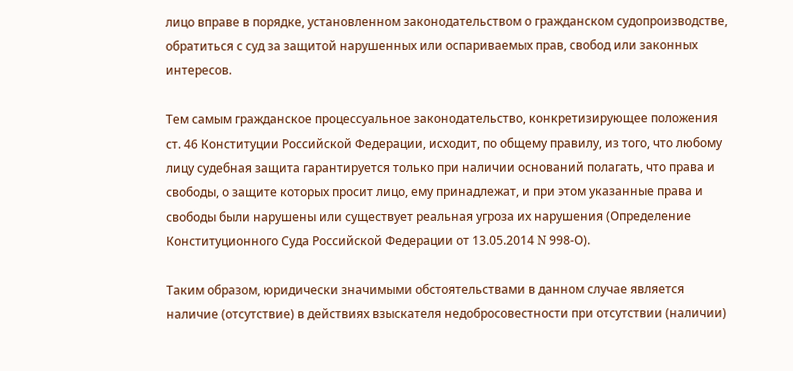лицо вправе в порядке, установленном законодательством о гражданском судопроизводстве, обратиться с суд за защитой нарушенных или оспариваемых прав, свобод или законных интересов.

Тем самым гражданское процессуальное законодательство, конкретизирующее положения ст. 46 Конституции Российской Федерации, исходит, по общему правилу, из того, что любому лицу судебная защита гарантируется только при наличии оснований полагать, что права и свободы, о защите которых просит лицо, ему принадлежат, и при этом указанные права и свободы были нарушены или существует реальная угроза их нарушения (Определение Конституционного Суда Российской Федерации от 13.05.2014 N 998-О).

Таким образом, юридически значимыми обстоятельствами в данном случае является наличие (отсутствие) в действиях взыскателя недобросовестности при отсутствии (наличии)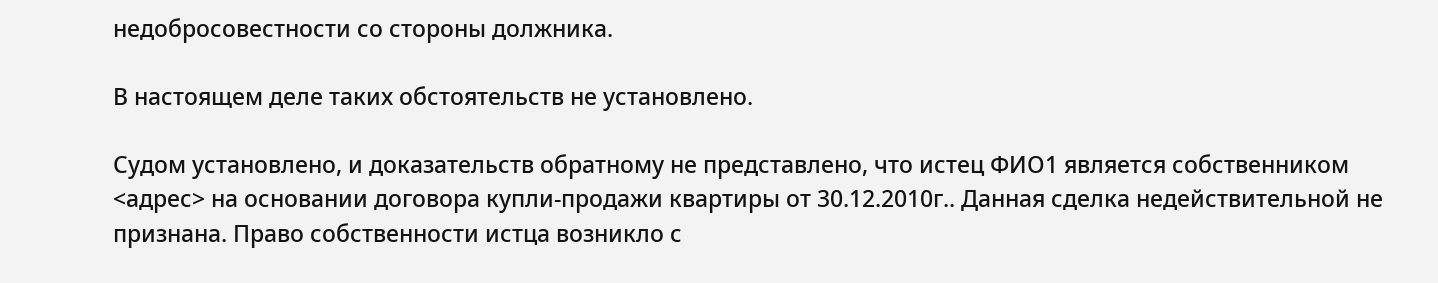недобросовестности со стороны должника.

В настоящем деле таких обстоятельств не установлено.

Судом установлено, и доказательств обратному не представлено, что истец ФИО1 является собственником <адрес> на основании договора купли-продажи квартиры от 30.12.2010г.. Данная сделка недействительной не признана. Право собственности истца возникло с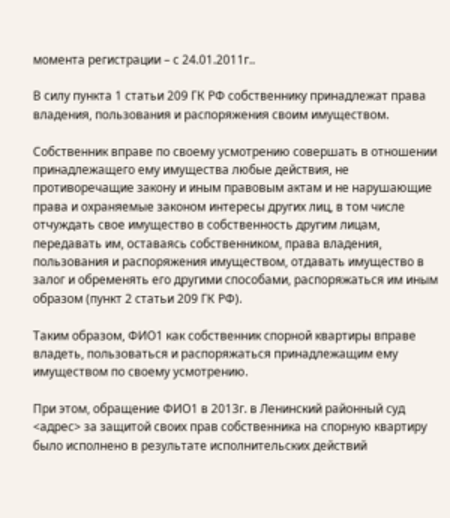момента регистрации – с 24.01.2011г..

В силу пункта 1 статьи 209 ГК РФ собственнику принадлежат права владения, пользования и распоряжения своим имуществом.

Собственник вправе по своему усмотрению совершать в отношении принадлежащего ему имущества любые действия, не противоречащие закону и иным правовым актам и не нарушающие права и охраняемые законом интересы других лиц, в том числе отчуждать свое имущество в собственность другим лицам, передавать им, оставаясь собственником, права владения, пользования и распоряжения имуществом, отдавать имущество в залог и обременять его другими способами, распоряжаться им иным образом (пункт 2 статьи 209 ГК РФ).

Таким образом, ФИО1 как собственник спорной квартиры вправе владеть, пользоваться и распоряжаться принадлежащим ему имуществом по своему усмотрению.

При этом, обращение ФИО1 в 2013г. в Ленинский районный суд <адрес> за защитой своих прав собственника на спорную квартиру было исполнено в результате исполнительских действий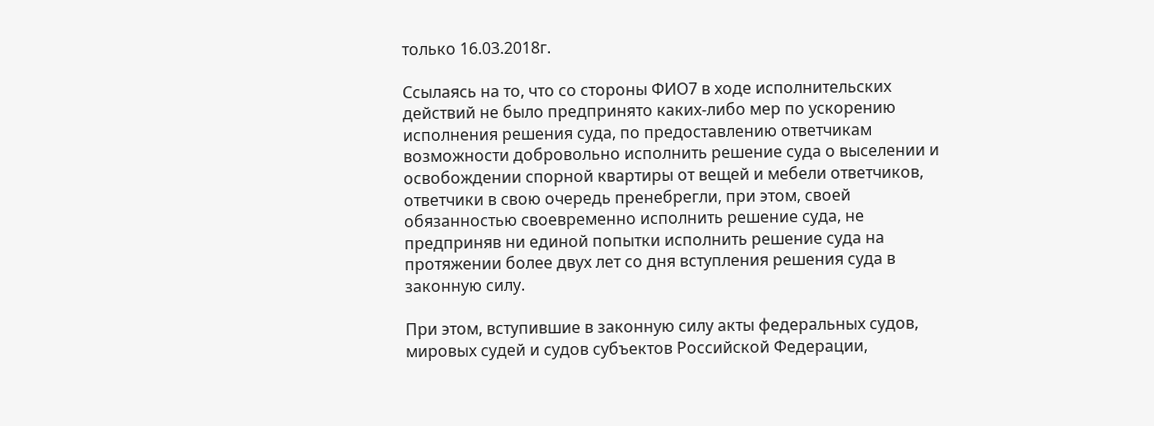только 16.03.2018г.

Ссылаясь на то, что со стороны ФИО7 в ходе исполнительских действий не было предпринято каких-либо мер по ускорению исполнения решения суда, по предоставлению ответчикам возможности добровольно исполнить решение суда о выселении и освобождении спорной квартиры от вещей и мебели ответчиков, ответчики в свою очередь пренебрегли, при этом, своей обязанностью своевременно исполнить решение суда, не предприняв ни единой попытки исполнить решение суда на протяжении более двух лет со дня вступления решения суда в законную силу.

При этом, вступившие в законную силу акты федеральных судов, мировых судей и судов субъектов Российской Федерации,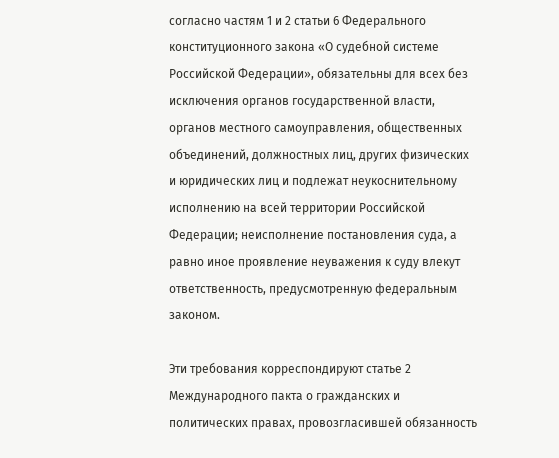согласно частям 1 и 2 статьи 6 Федерального конституционного закона «О судебной системе Российской Федерации», обязательны для всех без исключения органов государственной власти, органов местного самоуправления, общественных объединений, должностных лиц, других физических и юридических лиц и подлежат неукоснительному исполнению на всей территории Российской Федерации; неисполнение постановления суда, а равно иное проявление неуважения к суду влекут ответственность, предусмотренную федеральным законом.

Эти требования корреспондируют статье 2 Международного пакта о гражданских и политических правах, провозгласившей обязанность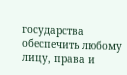государства обеспечить любому лицу, права и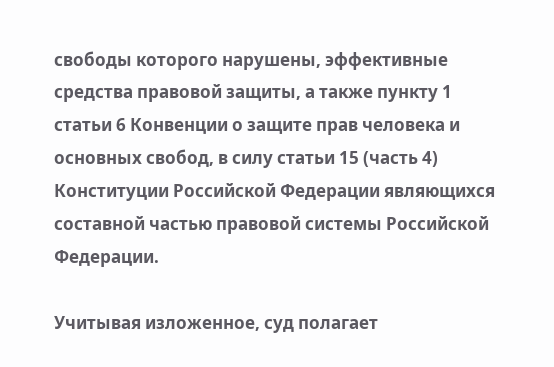свободы которого нарушены, эффективные средства правовой защиты, а также пункту 1 статьи 6 Конвенции о защите прав человека и основных свобод, в силу статьи 15 (часть 4) Конституции Российской Федерации являющихся составной частью правовой системы Российской Федерации.

Учитывая изложенное, суд полагает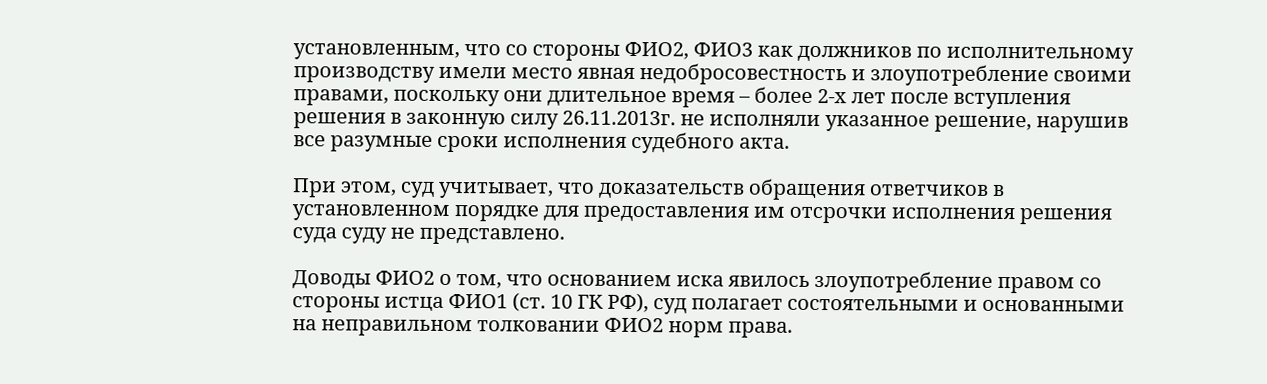установленным, что со стороны ФИО2, ФИО3 как должников по исполнительному производству имели место явная недобросовестность и злоупотребление своими правами, поскольку они длительное время – более 2-х лет после вступления решения в законную силу 26.11.2013г. не исполняли указанное решение, нарушив все разумные сроки исполнения судебного акта.

При этом, суд учитывает, что доказательств обращения ответчиков в установленном порядке для предоставления им отсрочки исполнения решения суда суду не представлено.

Доводы ФИО2 о том, что основанием иска явилось злоупотребление правом со стороны истца ФИО1 (ст. 10 ГК РФ), суд полагает состоятельными и основанными на неправильном толковании ФИО2 норм права.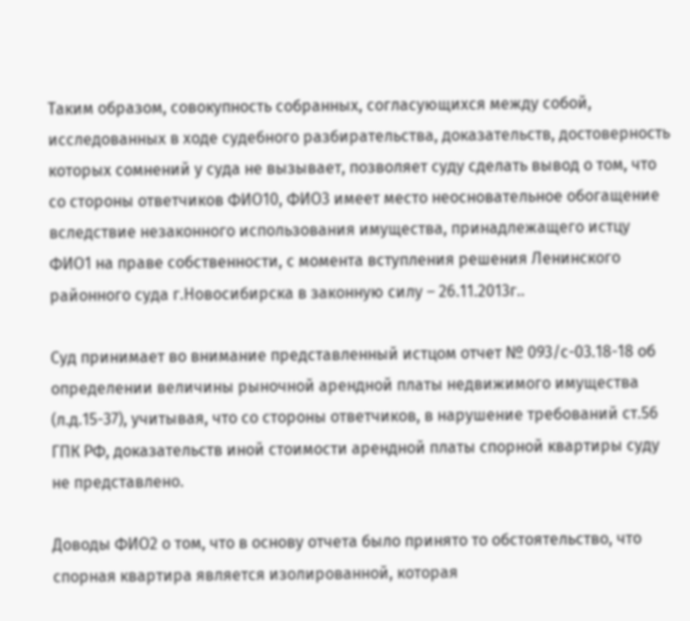Таким образом, совокупность собранных, согласующихся между собой, исследованных в ходе судебного разбирательства, доказательств, достоверность которых сомнений у суда не вызывает, позволяет суду сделать вывод о том, что со стороны ответчиков ФИО10, ФИО3 имеет место неосновательное обогащение вследствие незаконного использования имущества, принадлежащего истцу ФИО1 на праве собственности, с момента вступления решения Ленинского районного суда г.Новосибирска в законную силу – 26.11.2013г..

Суд принимает во внимание представленный истцом отчет № 093/с-03.18-18 об определении величины рыночной арендной платы недвижимого имущества (л.д.15-37), учитывая, что со стороны ответчиков, в нарушение требований ст.56 ГПК РФ, доказательств иной стоимости арендной платы спорной квартиры суду не представлено.

Доводы ФИО2 о том, что в основу отчета было принято то обстоятельство, что спорная квартира является изолированной, которая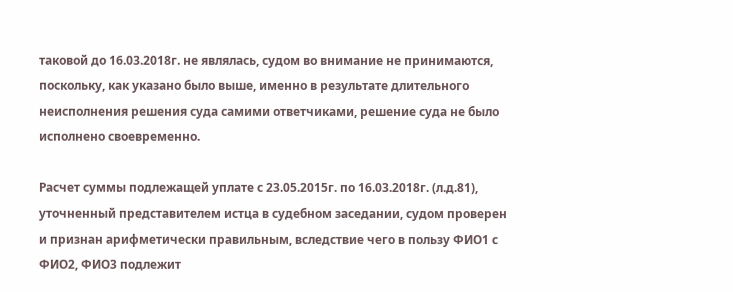таковой до 16.03.2018г. не являлась, судом во внимание не принимаются, поскольку, как указано было выше, именно в результате длительного неисполнения решения суда самими ответчиками, решение суда не было исполнено своевременно.

Расчет суммы подлежащей уплате с 23.05.2015г. по 16.03.2018г. (л.д.81), уточненный представителем истца в судебном заседании, судом проверен и признан арифметически правильным, вследствие чего в пользу ФИО1 с ФИО2, ФИО3 подлежит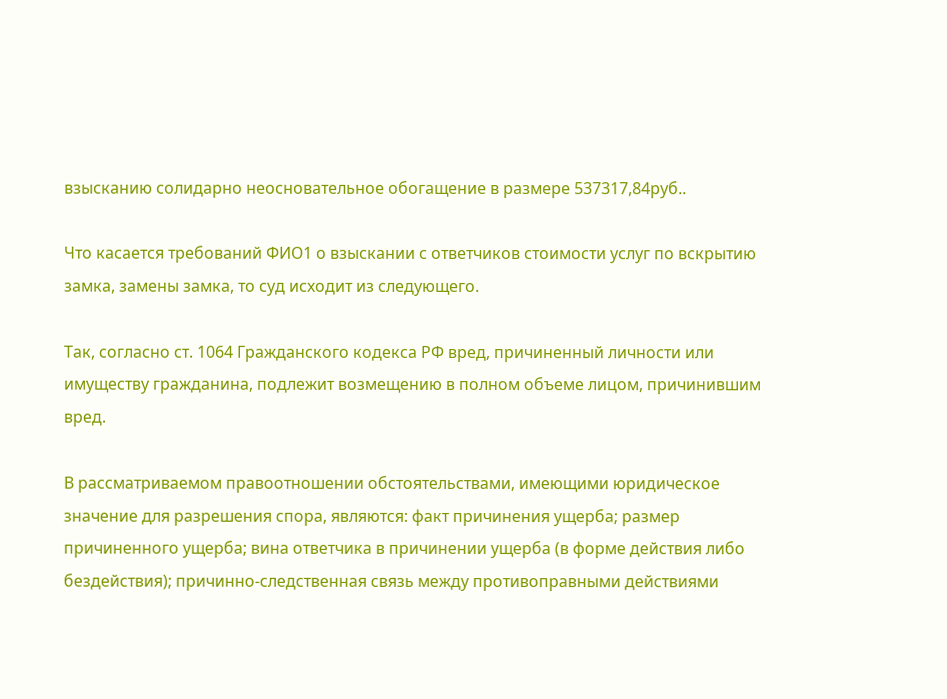взысканию солидарно неосновательное обогащение в размере 537317,84руб..

Что касается требований ФИО1 о взыскании с ответчиков стоимости услуг по вскрытию замка, замены замка, то суд исходит из следующего.

Так, согласно ст. 1064 Гражданского кодекса РФ вред, причиненный личности или имуществу гражданина, подлежит возмещению в полном объеме лицом, причинившим вред.

В рассматриваемом правоотношении обстоятельствами, имеющими юридическое значение для разрешения спора, являются: факт причинения ущерба; размер причиненного ущерба; вина ответчика в причинении ущерба (в форме действия либо бездействия); причинно-следственная связь между противоправными действиями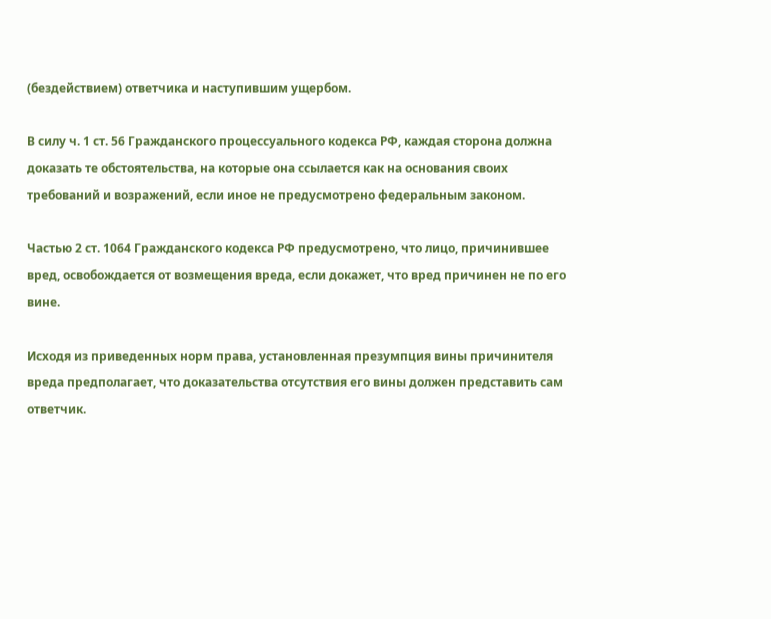(бездействием) ответчика и наступившим ущербом.

В силу ч. 1 ст. 56 Гражданского процессуального кодекса РФ, каждая сторона должна доказать те обстоятельства, на которые она ссылается как на основания своих требований и возражений, если иное не предусмотрено федеральным законом.

Частью 2 ст. 1064 Гражданского кодекса РФ предусмотрено, что лицо, причинившее вред, освобождается от возмещения вреда, если докажет, что вред причинен не по его вине.

Исходя из приведенных норм права, установленная презумпция вины причинителя вреда предполагает, что доказательства отсутствия его вины должен представить сам ответчик.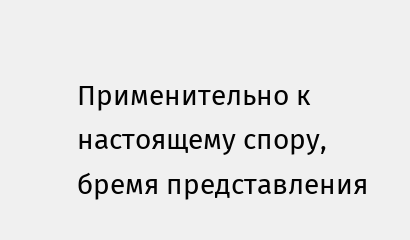Применительно к настоящему спору, бремя представления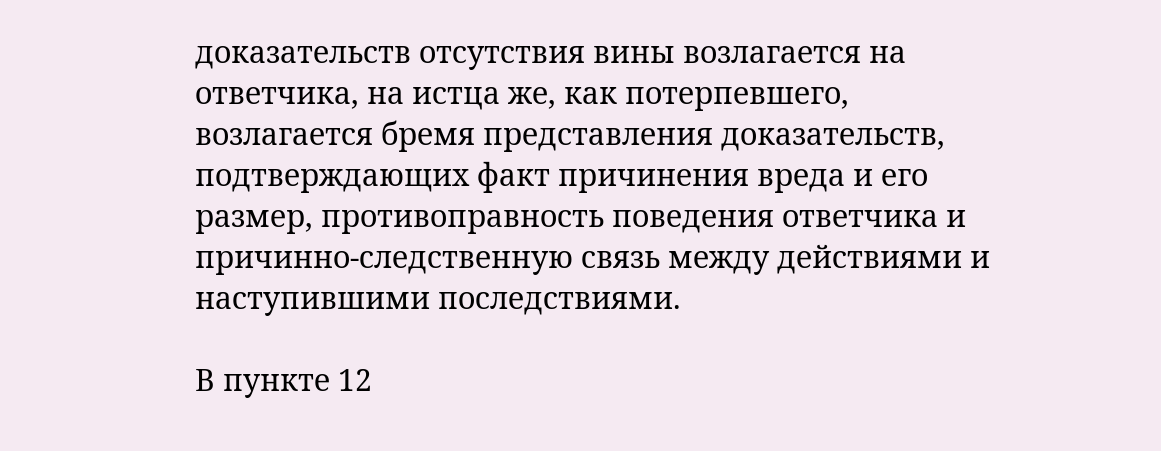доказательств отсутствия вины возлагается на ответчика, на истца же, как потерпевшего, возлагается бремя представления доказательств, подтверждающих факт причинения вреда и его размер, противоправность поведения ответчика и причинно-следственную связь между действиями и наступившими последствиями.

В пункте 12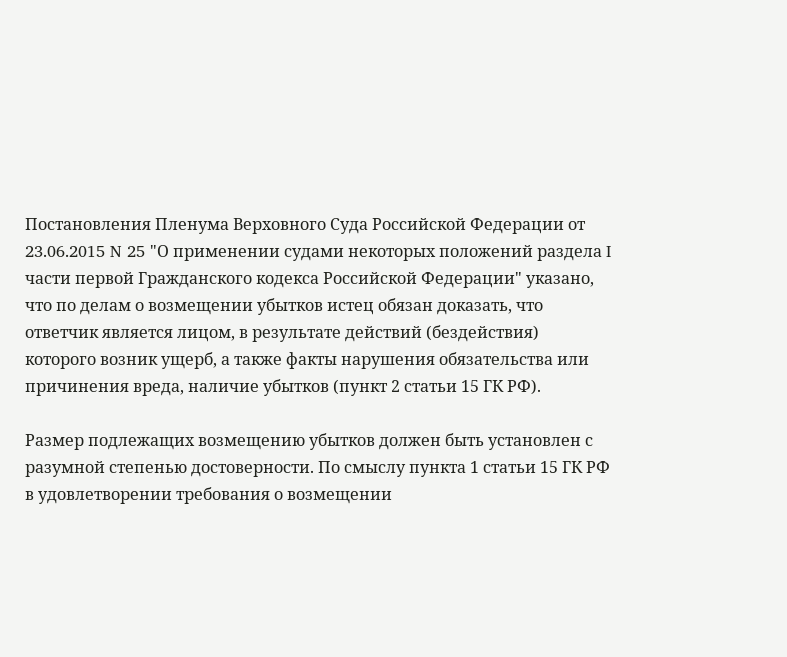Постановления Пленума Верховного Суда Российской Федерации от 23.06.2015 N 25 "О применении судами некоторых положений раздела I части первой Гражданского кодекса Российской Федерации" указано, что по делам о возмещении убытков истец обязан доказать, что ответчик является лицом, в результате действий (бездействия) которого возник ущерб, а также факты нарушения обязательства или причинения вреда, наличие убытков (пункт 2 статьи 15 ГК РФ).

Размер подлежащих возмещению убытков должен быть установлен с разумной степенью достоверности. По смыслу пункта 1 статьи 15 ГК РФ в удовлетворении требования о возмещении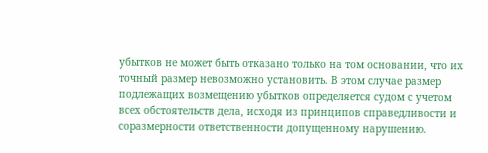убытков не может быть отказано только на том основании, что их точный размер невозможно установить. В этом случае размер подлежащих возмещению убытков определяется судом с учетом всех обстоятельств дела, исходя из принципов справедливости и соразмерности ответственности допущенному нарушению.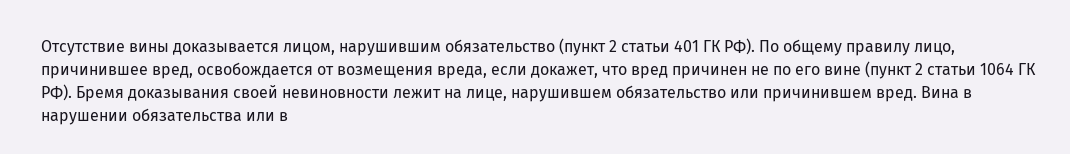Отсутствие вины доказывается лицом, нарушившим обязательство (пункт 2 статьи 401 ГК РФ). По общему правилу лицо, причинившее вред, освобождается от возмещения вреда, если докажет, что вред причинен не по его вине (пункт 2 статьи 1064 ГК РФ). Бремя доказывания своей невиновности лежит на лице, нарушившем обязательство или причинившем вред. Вина в нарушении обязательства или в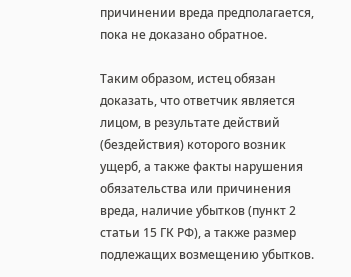причинении вреда предполагается, пока не доказано обратное.

Таким образом, истец обязан доказать, что ответчик является лицом, в результате действий (бездействия) которого возник ущерб, а также факты нарушения обязательства или причинения вреда, наличие убытков (пункт 2 статьи 15 ГК РФ), а также размер подлежащих возмещению убытков.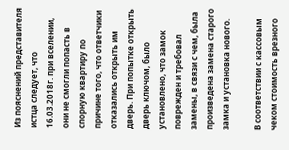Из пояснений представителя истца следует, что 16.03.2018г. при вселении, они не смогли попасть в спорную квартиру по причине того, что ответчики отказались открыть им дверь. При попытке открыть дверь ключом, было установлено, что замок поврежден и требовал замены, в связи с чем, была произведена замена старого замка и установка нового.

В соответствии с кассовым чеком стоимость врезного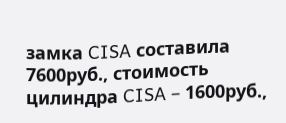замка CISA составила 7600руб., стоимость цилиндра CISA – 1600руб.,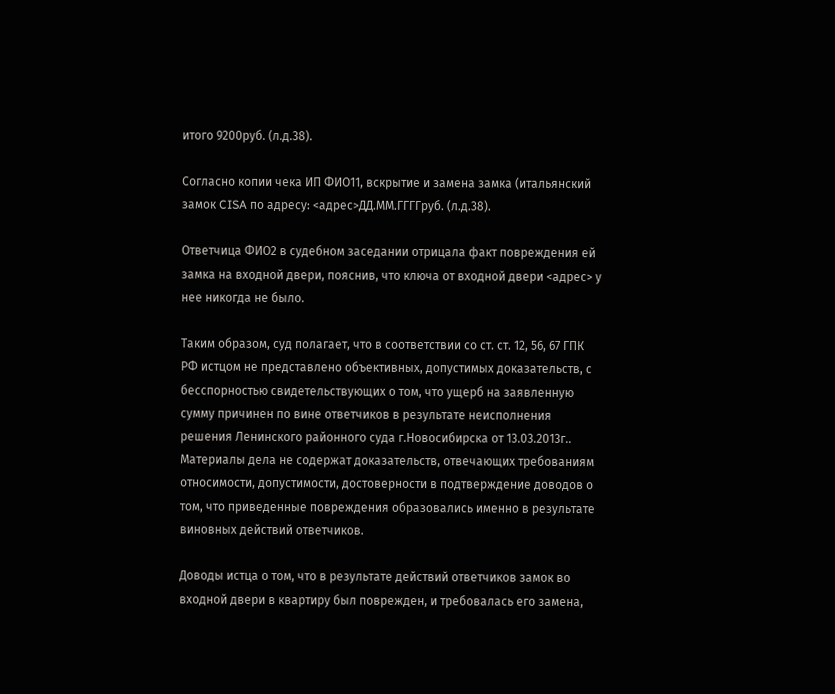итого 9200руб. (л.д.38).

Согласно копии чека ИП ФИО11, вскрытие и замена замка (итальянский замок CISA по адресу: <адрес>ДД.ММ.ГГГГруб. (л.д.38).

Ответчица ФИО2 в судебном заседании отрицала факт повреждения ей замка на входной двери, пояснив, что ключа от входной двери <адрес> у нее никогда не было.

Таким образом, суд полагает, что в соответствии со ст. ст. 12, 56, 67 ГПК РФ истцом не представлено объективных, допустимых доказательств, с бесспорностью свидетельствующих о том, что ущерб на заявленную сумму причинен по вине ответчиков в результате неисполнения решения Ленинского районного суда г.Новосибирска от 13.03.2013г.. Материалы дела не содержат доказательств, отвечающих требованиям относимости, допустимости, достоверности в подтверждение доводов о том, что приведенные повреждения образовались именно в результате виновных действий ответчиков.

Доводы истца о том, что в результате действий ответчиков замок во входной двери в квартиру был поврежден, и требовалась его замена,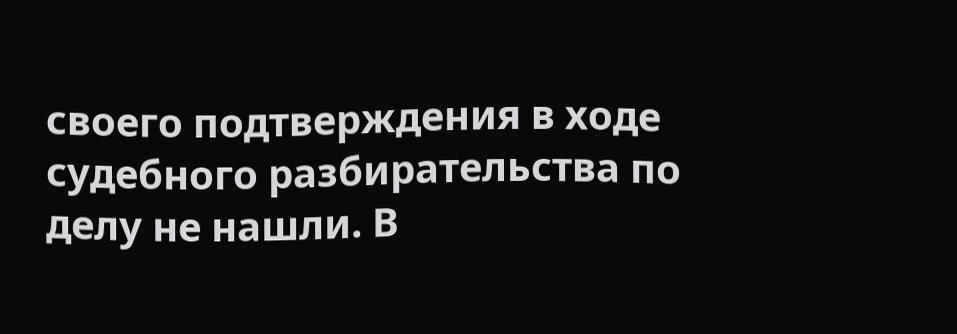своего подтверждения в ходе судебного разбирательства по делу не нашли. В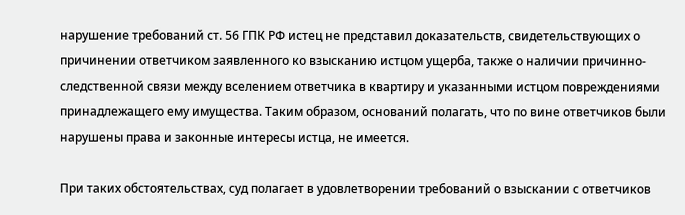нарушение требований ст. 56 ГПК РФ истец не представил доказательств, свидетельствующих о причинении ответчиком заявленного ко взысканию истцом ущерба, также о наличии причинно-следственной связи между вселением ответчика в квартиру и указанными истцом повреждениями принадлежащего ему имущества. Таким образом, оснований полагать, что по вине ответчиков были нарушены права и законные интересы истца, не имеется.

При таких обстоятельствах, суд полагает в удовлетворении требований о взыскании с ответчиков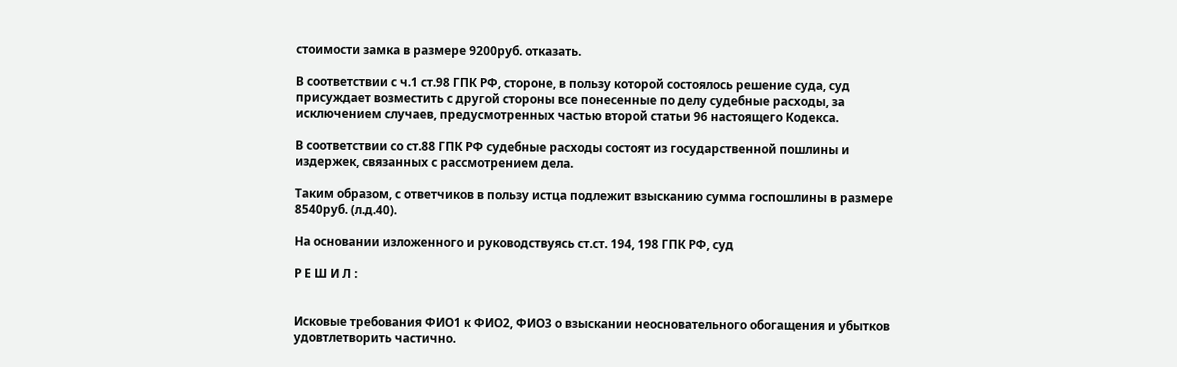стоимости замка в размере 9200руб. отказать.

В соответствии с ч.1 ст.98 ГПК РФ, стороне, в пользу которой состоялось решение суда, суд присуждает возместить с другой стороны все понесенные по делу судебные расходы, за исключением случаев, предусмотренных частью второй статьи 96 настоящего Кодекса.

В соответствии со ст.88 ГПК РФ судебные расходы состоят из государственной пошлины и издержек, связанных с рассмотрением дела.

Таким образом, с ответчиков в пользу истца подлежит взысканию сумма госпошлины в размере 8540руб. (л.д.40).

На основании изложенного и руководствуясь ст.ст. 194, 198 ГПК РФ, суд

Р Е Ш И Л :


Исковые требования ФИО1 к ФИО2, ФИО3 о взыскании неосновательного обогащения и убытков удовтлетворить частично.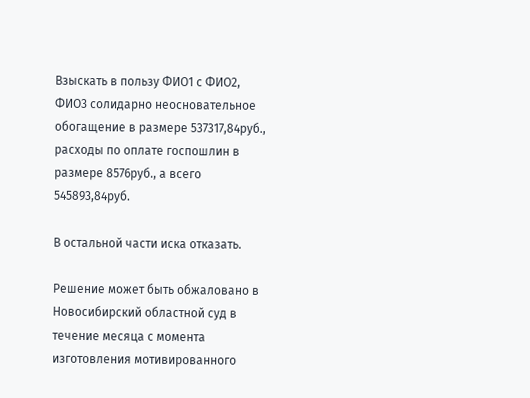Взыскать в пользу ФИО1 с ФИО2, ФИО3 солидарно неосновательное обогащение в размере 537317,84руб., расходы по оплате госпошлин в размере 8576руб., а всего 545893,84руб.

В остальной части иска отказать.

Решение может быть обжаловано в Новосибирский областной суд в течение месяца с момента изготовления мотивированного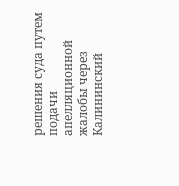решения суда путем подачи апелляционной жалобы через Калининский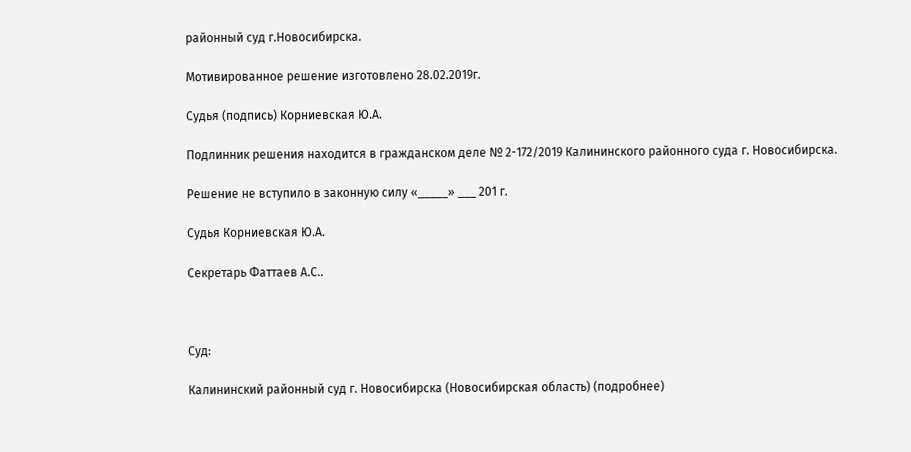районный суд г.Новосибирска.

Мотивированное решение изготовлено 28.02.2019г.

Судья (подпись) Корниевская Ю.А.

Подлинник решения находится в гражданском деле № 2-172/2019 Калининского районного суда г. Новосибирска.

Решение не вступило в законную силу «_____» ___ 201 г.

Судья Корниевская Ю.А.

Секретарь Фаттаев А.С..



Суд:

Калининский районный суд г. Новосибирска (Новосибирская область) (подробнее)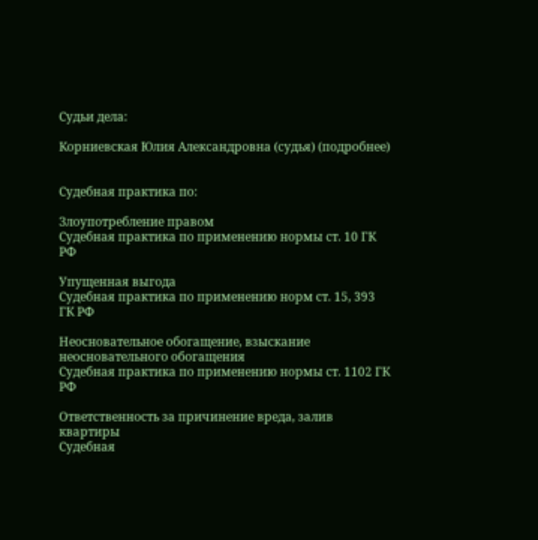Судьи дела:

Корниевская Юлия Александровна (судья) (подробнее)


Судебная практика по:

Злоупотребление правом
Судебная практика по применению нормы ст. 10 ГК РФ

Упущенная выгода
Судебная практика по применению норм ст. 15, 393 ГК РФ

Неосновательное обогащение, взыскание неосновательного обогащения
Судебная практика по применению нормы ст. 1102 ГК РФ

Ответственность за причинение вреда, залив квартиры
Судебная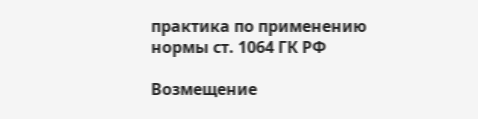практика по применению нормы ст. 1064 ГК РФ

Возмещение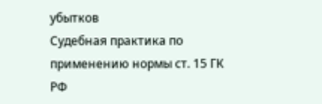убытков
Судебная практика по применению нормы ст. 15 ГК РФ